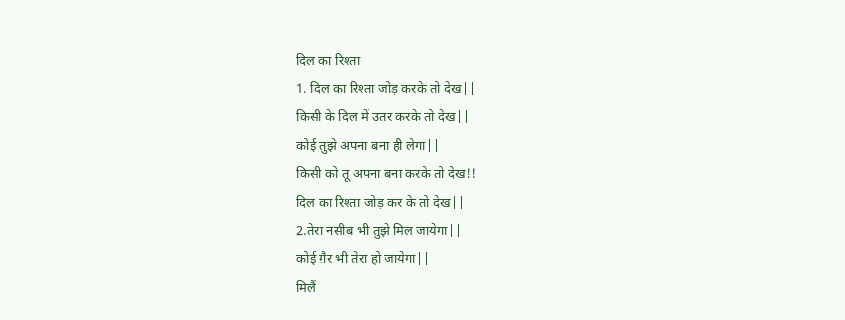दिल का रिश्ता
1. दिल का रिश्ता जोड़ करके तो देख||
किसी के दिल में उतर करके तो देख||
कोई तुझे अपना बना ही लेगा||
किसी को तू अपना बना करके तो देख!!
दिल का रिश्ता जोड़ कर के तो देख||
2.तेरा नसीब भी तुझे मिल जायेगा||
कोई ग़ैर भी तेरा हो जायेगा||
मिलैं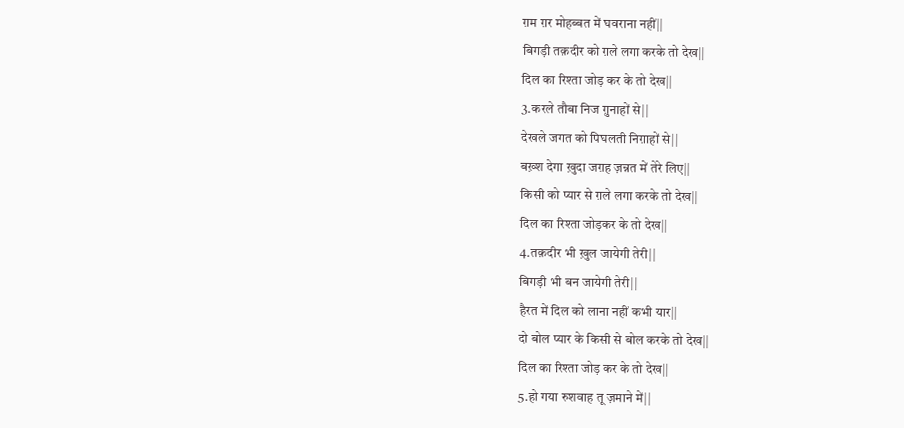ग़म ग़र मोहब्बत में घवराना नहीं||
बिगड़ी तक़दीर को ग़ले लगा करके तो देख||
दिल का रिश्ता जोड़ कर के तो देख||
3.करले तौबा निज ग़ुनाहों से||
देखले जगत को पिघलती निग़ाहों से||
बख़्श देगा ख़ुदा जग़ह ज़न्नत में तेरे लिए||
किसी को प्यार से ग़ले लगा करके तो देख||
दिल का रिश्ता जोड़कर के तो देख||
4.तक़दीर भी ख़ुल जायेगी तेरी||
बिगड़ी भी बन जायेगी तेरी||
हैरत में दिल को लाना नहीं कभी यार||
दो बोल प्यार के किसी से बोल करके तो देख||
दिल का रिश्ता जोड़ कर के तो देख||
5.हो गया रुशवाह तू ज़माने में||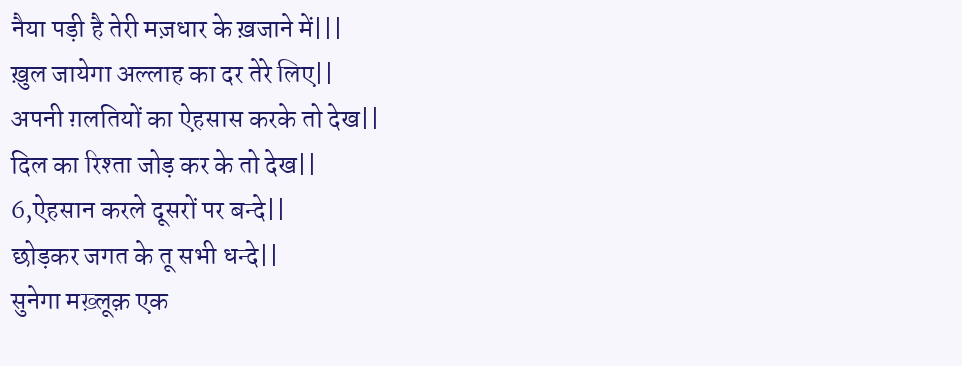नैया पड़ी है तेरी मज़धार के ख़जाने में|||
ख़ुल जायेगा अल्लाह का दर तेरे लिए||
अपनी ग़लतियों का ऐहसास करके तो देख||
दिल का रिश्ता जोड़ कर के तो देख||
6,ऐहसान करले दूसरों पर बन्दे||
छोड़कर जगत के तू सभी धन्दे||
सुनेगा मख़्लूक़ एक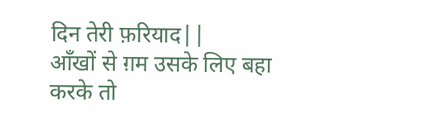दिन तेरी फ़रियाद||
आँखों से ग़म उसके लिए बहा करके तो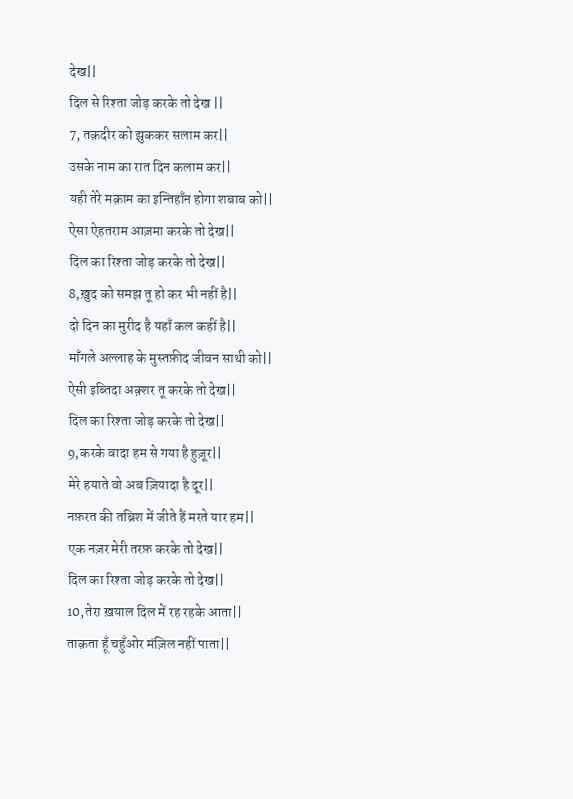देख||
दिल से रिश्ता जोड़ करके तो देख ||
7, तक़दीर को झुककर सलाम कर||
उसके नाम का रात दिन कलाम कर||
यही तेरे मक़ाम का इन्तिहाँन होगा शबाब को||
ऐसा ऐहतराम आज़मा करके तो देख||
दिल का रिश्ता जोड़ करके तो देख||
8,ख़ुद को समझ तू हो कर भी नहीं है||
दो दिन का मुरीद है यहाँ कल कहीं है||
माँगले अल्लाह के मुस्तफ़ीद जीवन साथी को||
ऐसी इब्तिदा अक़्शर तू करके तो देख||
दिल का रिश्ता जोड़ करके तो देख||
9,करके वादा हम से गया है हुज़ूर||
मेरे हयाते वो अब ज़ियादा है दूर||
नफ़रत की तब्रिश में जीते हैं मरते यार हम||
एक नज़र मेरी तरफ़ करके तो देख||
दिल का रिश्ता जोड़ करके तो देख||
10,तेरा ख़याल दिल में रह रहके आता||
ताक़ता हूँ चहुँओर मंज़िल नहीं पाता||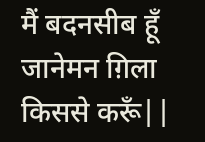मैं बदनसीब हूँ जानेमन ग़िला किससे करूँ||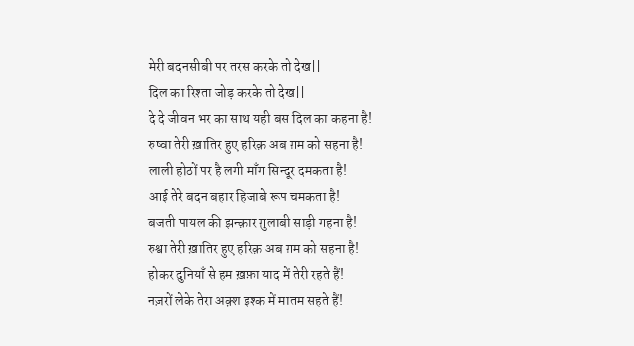मेरी बदनसीबी पर तरस करके तो देख||
दिल का रिश्ता जोड़ करके तो देख||
दे दे जीवन भर का साथ यही बस दिल का कहना है!
रुष्वा तेरी ख़ातिर हुए हरिक़ अब ग़म को सहना है!
लाली होठों पर है लगी माँग सिन्दूर दमकता है!
आई तेरे बदन बहार हिजाबे रूप चमकता है!
बजती पायल की झन्क़ार ग़ुलाबी साड़ी गहना है!
रुश्वा तेरी ख़ातिर हुए हरिक़ अब ग़म को सहना है!
होकर दुनियाँ से हम ख़फ़ा याद में तेरी रहते हैं!
नज़रों लेके तेरा अक़्श इश्क में मातम सहते हैं!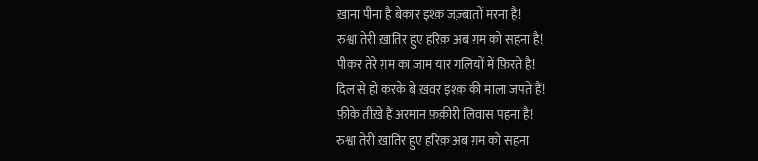ख़ाना पीना है बेकार इश्क़ जज़्बातों मरना है!
रुश्वा तेरी ख़ातिर हुए हरिक़ अब ग़म को सहना है!
पीकर तेरे ग़म का जाम यार गलियों में फ़िरते है!
दिल से हो करके बे ख़वर इश्क़ की माला जपते हैं!
फ़ीके तीख़े हैं अरमान फ़क़ीरी लिवास पहना है!
रुश्वा तेरी ख़ातिर हुए हरिक़ अब ग़म को सहना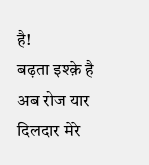है!
बढ़ता इश्क़े है अब रोज यार दिलदार मेरे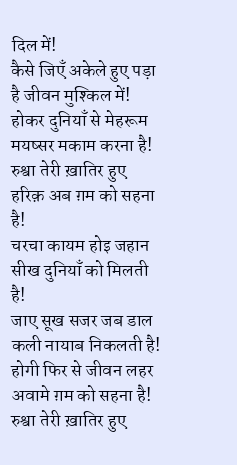दिल में!
कैसे जिएँ अकेले हुए पड़ा है जीवन मुश्किल में!
होकर दुनियाँ से मेहरूम मयष्सर मकाम करना है!
रुश्वा तेरी ख़ातिर हुए हरिक़ अब ग़म को सहना है!
चरचा कायम होइ जहान सीख दुनियाँ को मिलती है!
जाए सूख सजर जब डाल कली नायाब निकलती है!
होगी फिर से जीवन लहर अवामे ग़म को सहना है!
रुश्वा तेरी ख़ातिर हुए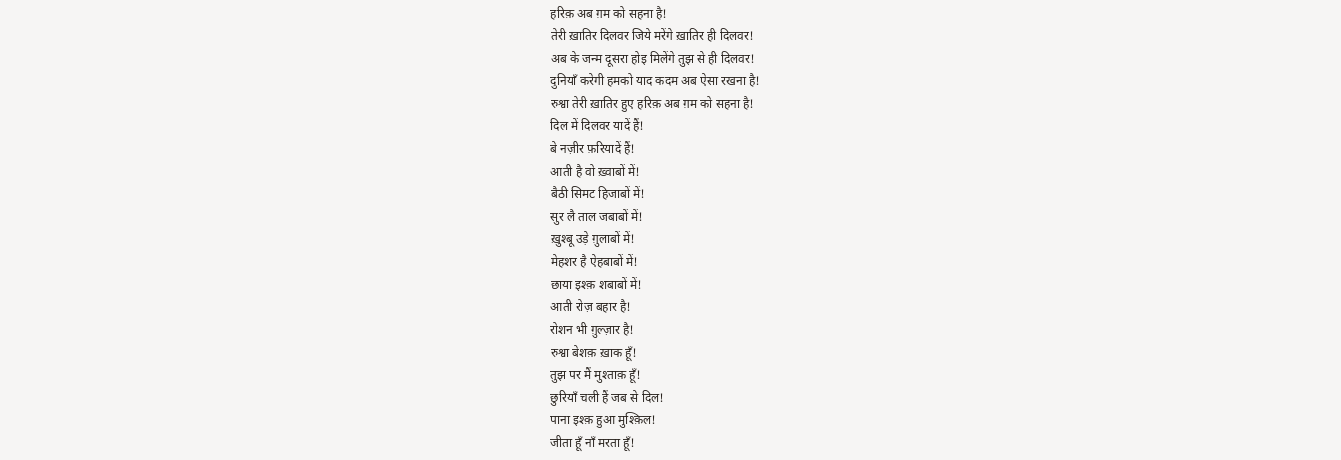हरिक़ अब ग़म को सहना है!
तेरी ख़ातिर दिलवर जिये मरेंगे ख़ातिर ही दिलवर!
अब के जन्म दूसरा होइ मिलेंगे तुझ से ही दिलवर!
दुनियाँ करेगी हमको याद कदम अब ऐसा रखना है!
रुश्वा तेरी ख़ातिर हुए हरिक़ अब ग़म को सहना है!
दिल में दिलवर यादें हैं!
बे नज़ीर फ़रियादें हैं!
आती है वो ख़्वाबों में!
बैठी सिमट हिजाबों में!
सुर लै ताल जबाबों में!
ख़ुश्बू उड़े ग़ुलाबों में!
मेहशर है ऐहबाबों में!
छाया इश्क़ शबाबों में!
आती रोज़ बहार है!
रोशन भी ग़ुल्ज़ार है!
रुश्वा बेशक़ ख़ाक हूँ!
तुझ पर मैं मुश्ताक़ हूँ!
छुरियाँ चली हैं जब से दिल!
पाना इश्क़ हुआ मुश्क़िल!
जीता हूँ नाँ मरता हूँ!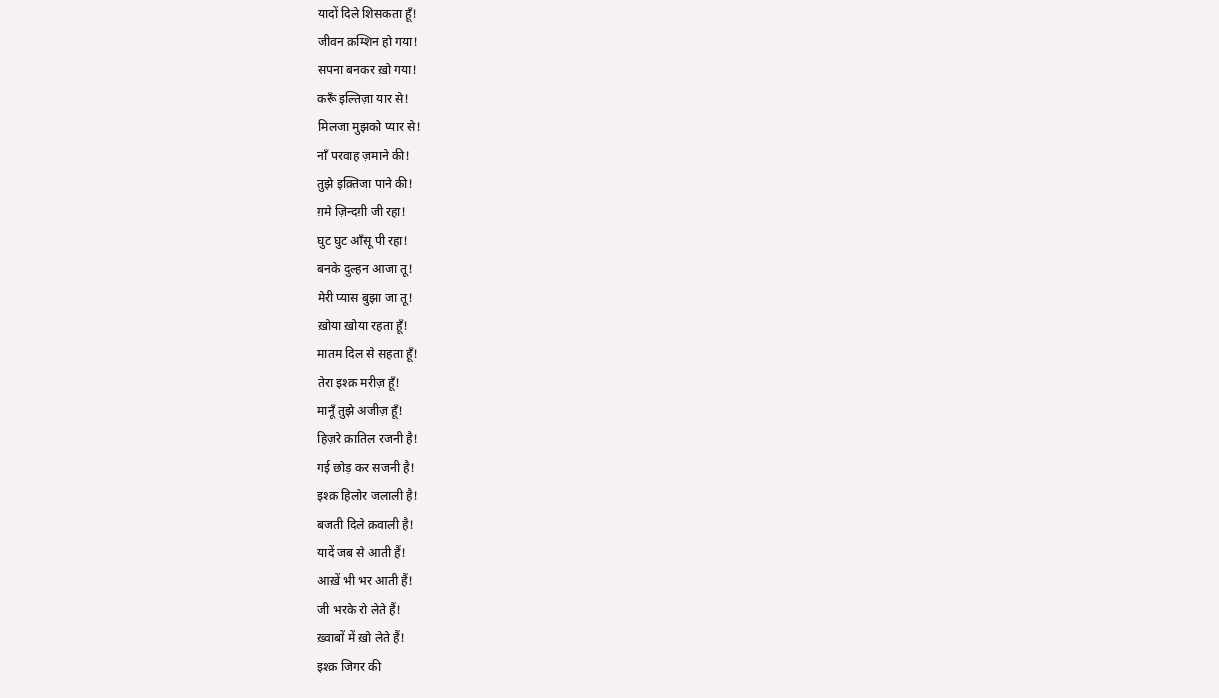यादों दिले शिसकता हूँ!
जीवन क़म्शिन हो गया!
सपना बनकर ख़ो गया!
करूँ इल्तिज़ा यार से!
मिलजा मुझको प्यार से!
नाँ परवाह ज़माने की!
तुझे इक़्तिजा पाने की!
ग़मे ज़िन्दग़ी जी रहा!
घुट घुट आँसू पी रहा!
बनके दुल्हन आजा तू!
मेरी प्यास बुझा जा तू!
ख़ोया ख़ोया रहता हूँ!
मातम दिल से सहता हूँ!
तेरा इश्क़ मरीज़ हूँ!
मानूँ तुझे अजीज़ हूँ!
हिज़रे क़ातिल रजनी है!
गई छोड़ कर सजनी है!
इश्क़ हिलोर जलाली है!
बजती दिले क़वाली है!
यादें जब से आती हैं!
आख़ें भी भर आती हैं!
जी भरके रो लेते हैं!
ख़्वाबों में ख़ो लेते हैं!
इश्क़ जिगर की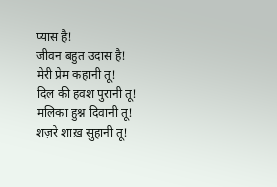प्यास है!
जीवन बहुत उदास है!
मेरी प्रेम कहानी तू!
दिल की हवश पुरानी तू!
मलिका हुश्न दिवानी तू!
शज़रे शाख़ सुहानी तू!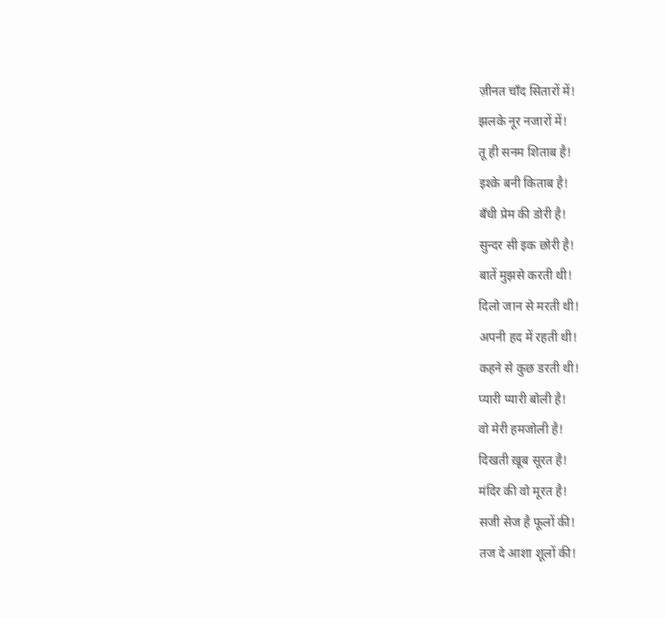ज़ीनत चाँद सितारों में!
झलके नूर नजारों में!
तू ही सनम शिताब है!
इश्क़े बनी किताब है!
बँधी प्रेम की डोरी है!
सुन्दर सी इक छोरी है!
बातें मुझसे करती थी!
दिलो जान से मरती थी!
अपनी हद में रहती थी!
कहने से कुछ डरती थी!
प्यारी प्यारी बोली है!
वो मेरी हमजोली है!
दिखती ख़ूब सूरत है!
मंदिर की वो मूरत है!
सजी सेज है फूलों की!
तज दे आशा शूलों की!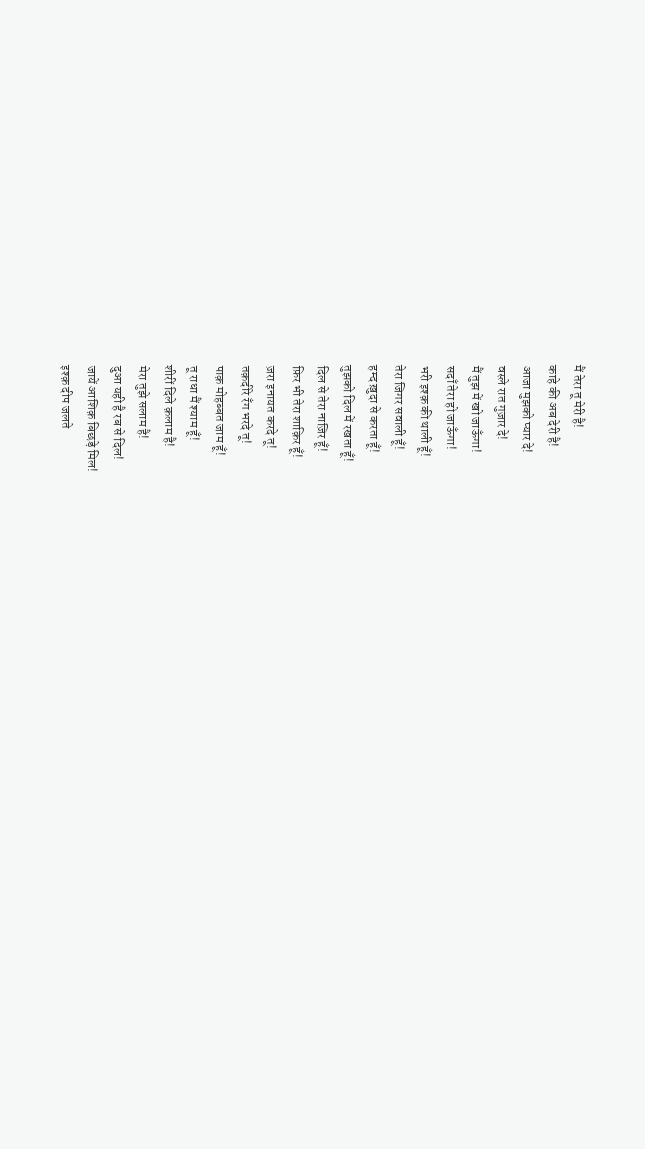मैं तेरा तू मेरी है!
काहे की अब देरी है!
आजा मुझको प्यार दे!
वस्ले रात गुज़ार दे!
मैं तुझ में खो जाऊँगा!
सदाँ तेरा हो जाऊँगा!
भरी इश्क़ की थाली हूँ!
तेरा जिगर सवाली हूँ!
हम्द ख़ुदा से करता हूँ!
तुझको दिल में रखता हूँ!
दिल से तेरा नाज़िर हूँ!
फ़िर भी तेरा शाक़िर हूँ!
ज़रा इनायत करदे तू!
तक़दीरे रँग भरदे तू!
पाक़ मोहब्बत जाम हूँ!
तू राधा मैं श्याम हूँ!
शीरीं दिले क़लाम है!
मेरा तुझे सलाम है!
दुआ यही है रब से दिल!
जायें आशिक़ बिछड़े मिल!
इश्क़ दीप जलते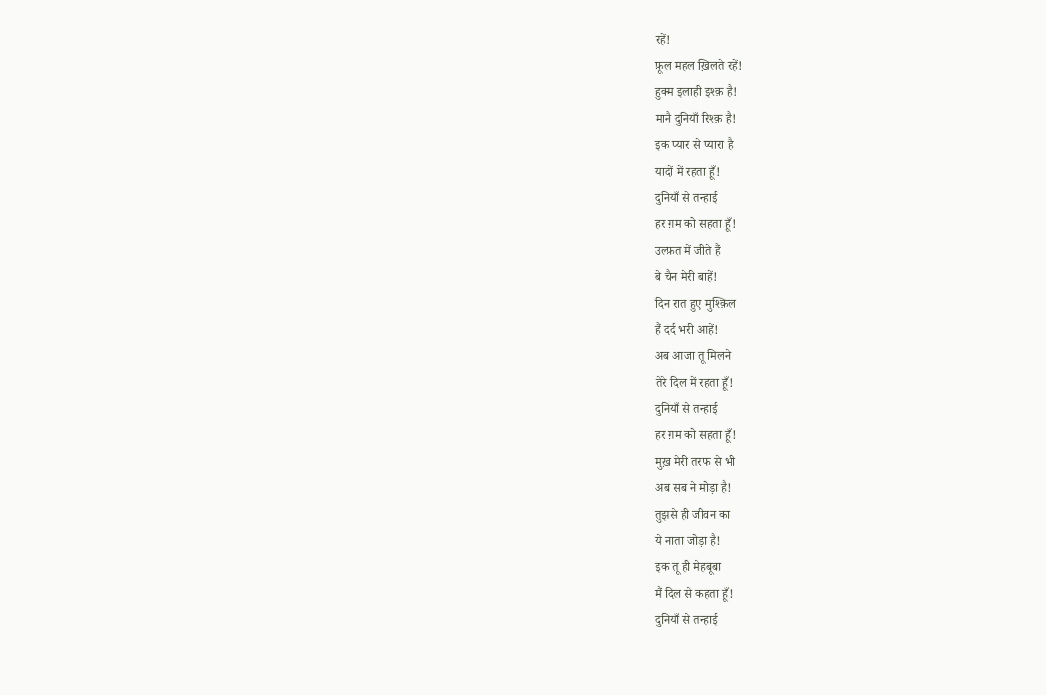रहें!
फ़ूल महल ख़िलते रहें!
हुक्म इलाही इश्क़ है!
मानै दुनियाँ रिश्क़ है!
इक प्यार से प्यारा है
यादों में रहता हूँ!
दुनियाँ से तन्हाई
हर ग़म को सहता हूँ!
उल्फ़त में जीते हैं
बे चैन मेरी बाहें!
दिन रात हुए मुश्क़िल
हैं दर्द भरी आहें!
अब आजा तू मिलने
तेरे दिल में रहता हूँ!
दुनियाँ से तन्हाई
हर ग़म को सहता हूँ!
मुख़ मेरी तरफ से भी
अब सब ने मोड़ा है!
तुझसे ही जीवन का
ये नाता जोड़ा है!
इक तू ही मेहबूबा
मैं दिल से कहता हूँ!
दुनियाँ से तन्हाई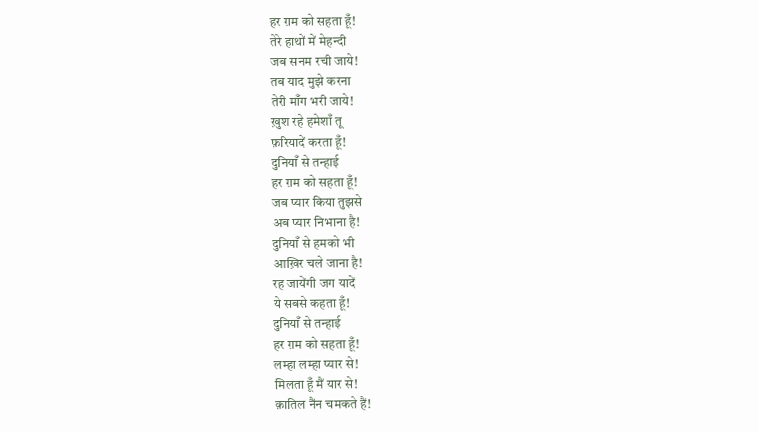हर ग़म को सहता हूँ!
तेरे हाथों में मेहन्दी
जब सनम रची जाये!
तब याद मुझे करना
तेरी माँग भरी जाये!
ख़ुश रहे हमेशाँ तू
फ़रियादें करता हूँ!
दुनियाँ से तन्हाई
हर ग़म को सहता हूँ!
जब प्यार किया तुझसे
अब प्यार निभाना है!
दुनियाँ से हमको भी
आख़िर चले जाना है!
रह जायेंगी जग यादें
ये सबसे कहता हूँ!
दुनियाँ से तन्हाई
हर ग़म को सहता हूँ!
लम्हा लम्हा प्यार से!
मिलता हूँ मैं यार से!
क़ातिल नैंन चमकते हैं!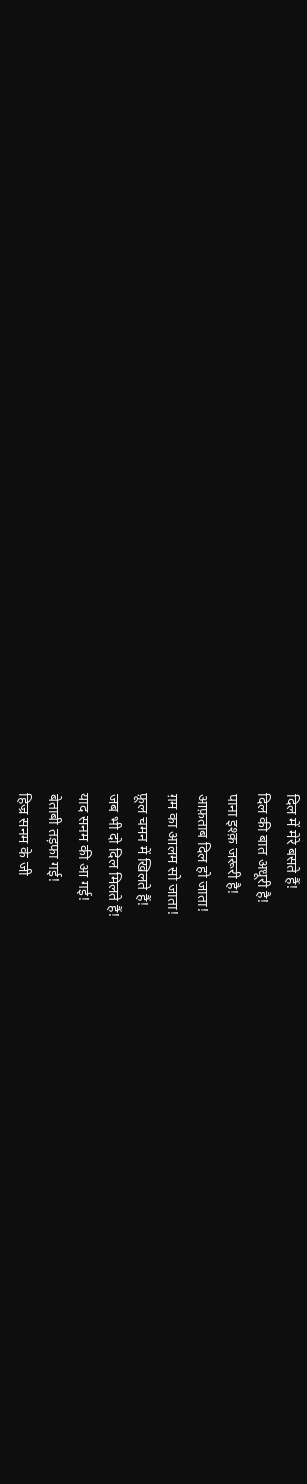दिल में मेरे बसते हैं!
दिल की बात अधूरी है!
पाना इश्क़ जरूरी है!
आफ़ताब दिल हो जाता!
ग़म का आलम सो जाता!
फ़ूल चमन में खिलते हैं!
जब भी दो दिल मिलते हैं!
याद सनम की आ गई!
बेताबी तड़फा गई!
हिज्र सनम के जी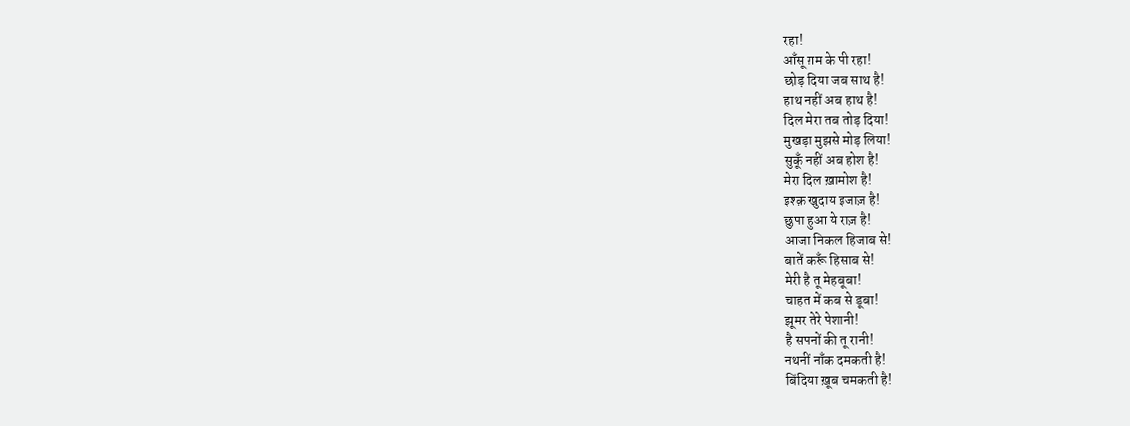रहा!
आँसू ग़म के पी रहा!
छोड़ दिया जब साथ है!
हाथ नहीं अब हाथ है!
दिल मेरा तब तोड़ दिया!
मुखड़ा मुझसे मोड़ लिया!
सुकूँ नहीं अब होश है!
मेरा दिल ख़ामोश है!
इश्क़ खुदाय इजाज़ है!
छुपा हुआ ये राज़ है!
आजा निकल हिजाब से!
बातें करूँ हिसाब से!
मेरी है तू मेहबूबा!
चाहत में कब से डूबा!
झूमर तेरे पेशानी!
है सपनों की तू रानी!
नथनीं नाँक दमकती है!
बिंदिया ख़ूब चमकती है!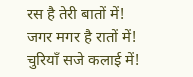रस है तेरी बातों में!
जगर मगर है रातों में!
चुरियाँ सजे कलाई में!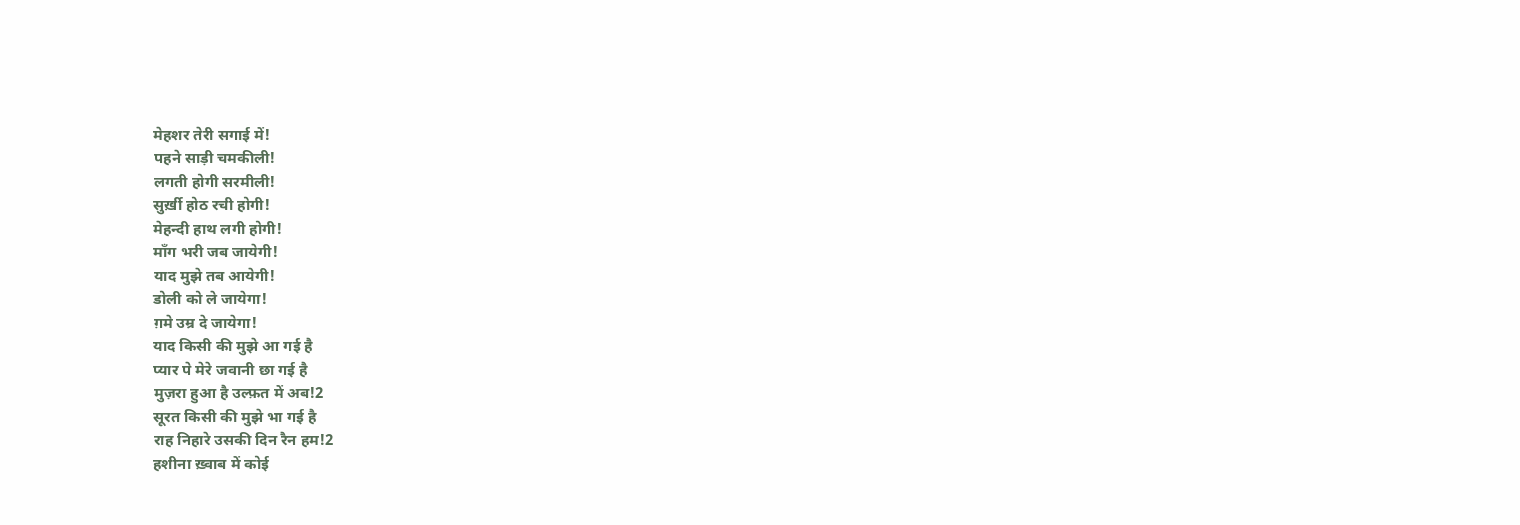मेहशर तेरी सगाई में!
पहने साड़ी चमकीली!
लगती होगी सरमीली!
सुर्ख़ी होठ रची होगी!
मेहन्दी हाथ लगी होगी!
माँग भरी जब जायेगी!
याद मुझे तब आयेगी!
डोली को ले जायेगा!
ग़मे उम्र दे जायेगा!
याद किसी की मुझे आ गई है
प्यार पे मेरे जवानी छा गई है
मुज़रा हुआ है उल्फ़त में अब!2
सूरत किसी की मुझे भा गई है
राह निहारे उसकी दिन रैन हम!2
हशीना ख़्वाब में कोई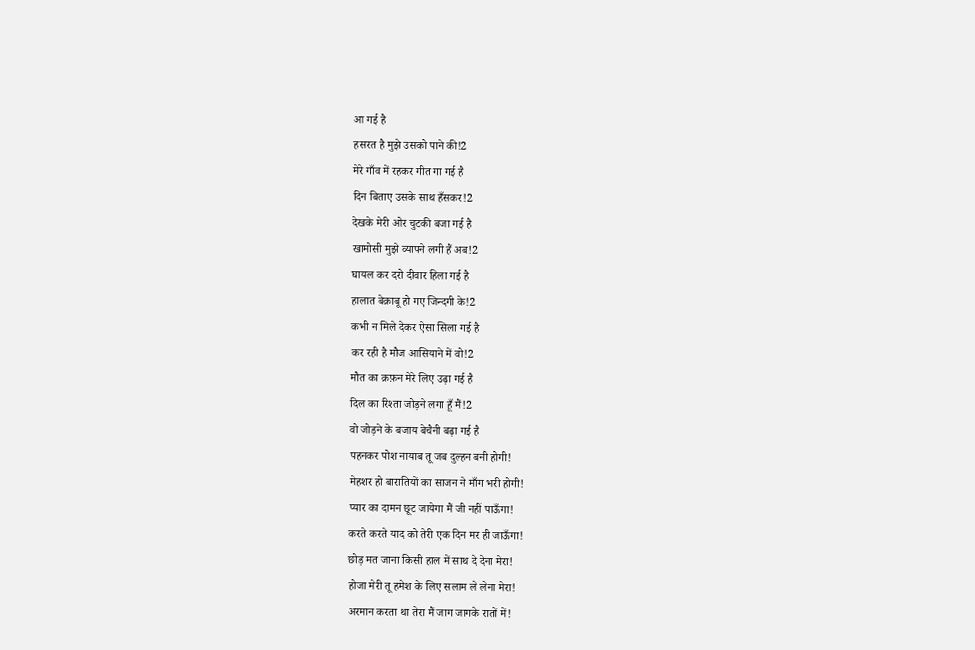आ गई है
हसरत है मुझे उसको पाने की!2
मेरे गाँव में रहकर गीत गा गई है
दिन बिताए उसके साथ हँसकर!2
देखके मेरी ओर चुटकी बजा गई है
खामोसी मुझे व्यापने लगी हैं अब!2
घायल कर दरो दीवार हिला गई है
हालात बेक़ाबू हो गए जिन्दगी के!2
कभी न मिले देकर ऐसा सिला गई है
कर रही है मौज आसियाने में वो!2
मौत का क़फ़न मेरे लिए उढ़ा गई है
दिल का रिश्ता जोड़ने लगा हूँ मैं!2
वो जोड़ने के बजाय बेचैनी बढ़ा गई है
पहनकर पोश नायाब तू जब दुल्हन बनी होगी!
मेहशर हो बारातियों का साजन ने माँग भरी होगी!
प्यार का दामन छूट जायेगा मैं जी नहीं पाऊँगा!
करते करते याद को तेरी एक दिन मर ही जाऊँगा!
छोड़ मत जाना किसी हाल में साथ दे देना मेरा!
होजा मेरी तू हमेश के लिए सलाम ले लेना मेरा!
अरमान करता था तेरा मैं जाग जागके रातों में!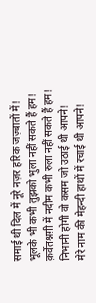समाई थी दिल में नूरे नज़र हरिक जज़्बातों में!
भूलके भी कभी तुझको भुला नहीं सकते हैं हम!
क़र्वेतश्नग़ी में नदीम कभी रुला नहीं सकते हैं हम!
निभानी होगी वो कसम जो उठाई थी आपने!
मेरे नाम की मेहन्दी हाथों में रचाई थी आपने!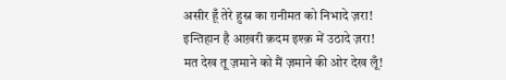असीर हूँ तेरे हुस्न का ग़नीमत को निभादे ज़रा!
इन्तिहान है आख़री क़दम इश्क़ में उठादे ज़रा!
मत देख तू ज़माने को मैं ज़माने की ओर देख लूँ!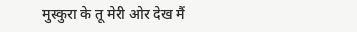मुस्कुरा के तू मेरी ओर देख मैं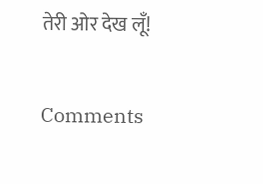तेरी ओर देख लूँ!

Comments